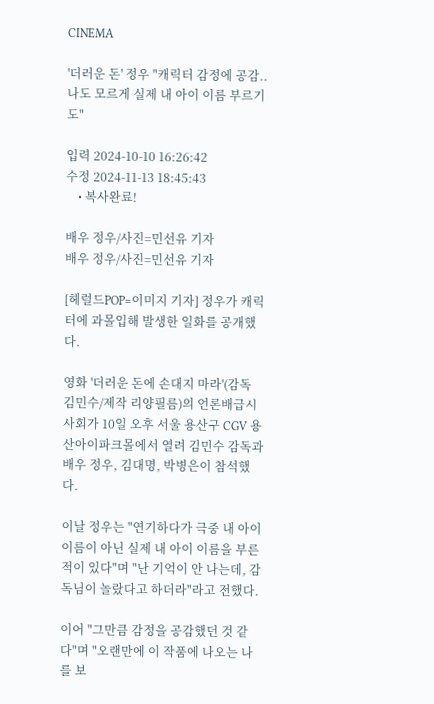CINEMA

'더러운 돈' 정우 "캐릭터 감정에 공감..나도 모르게 실제 내 아이 이름 부르기도"

입력 2024-10-10 16:26:42
수정 2024-11-13 18:45:43
    • 복사완료!

배우 정우/사진=민선유 기자
배우 정우/사진=민선유 기자

[헤럴드POP=이미지 기자] 정우가 캐릭터에 과몰입해 발생한 일화를 공개했다.

영화 '더러운 돈에 손대지 마라'(감독 김민수/제작 리양필름)의 언론배급시사회가 10일 오후 서울 용산구 CGV 용산아이파크몰에서 열려 김민수 감독과 배우 정우, 김대명, 박병은이 참석했다.

이날 정우는 "연기하다가 극중 내 아이 이름이 아닌 실제 내 아이 이름을 부른 적이 있다"며 "난 기억이 안 나는데, 감독님이 놀랐다고 하더라"라고 전했다.

이어 "그만큼 감정을 공감했던 것 같다"며 "오랜만에 이 작품에 나오는 나를 보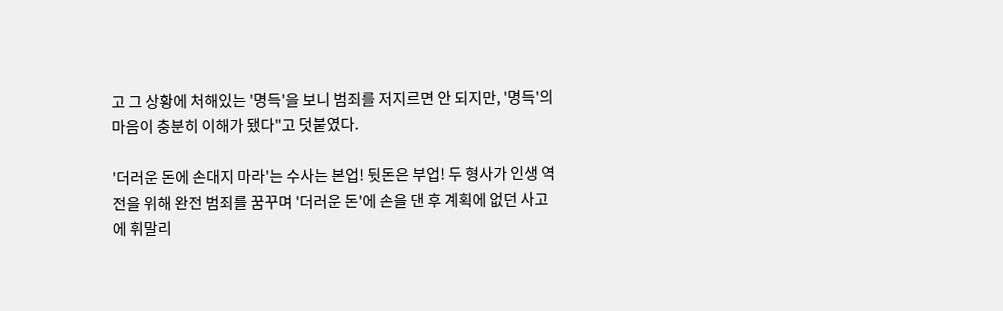고 그 상황에 처해있는 '명득'을 보니 범죄를 저지르면 안 되지만, '명득'의 마음이 충분히 이해가 됐다"고 덧붙였다.

'더러운 돈에 손대지 마라'는 수사는 본업! 뒷돈은 부업! 두 형사가 인생 역전을 위해 완전 범죄를 꿈꾸며 '더러운 돈'에 손을 댄 후 계획에 없던 사고에 휘말리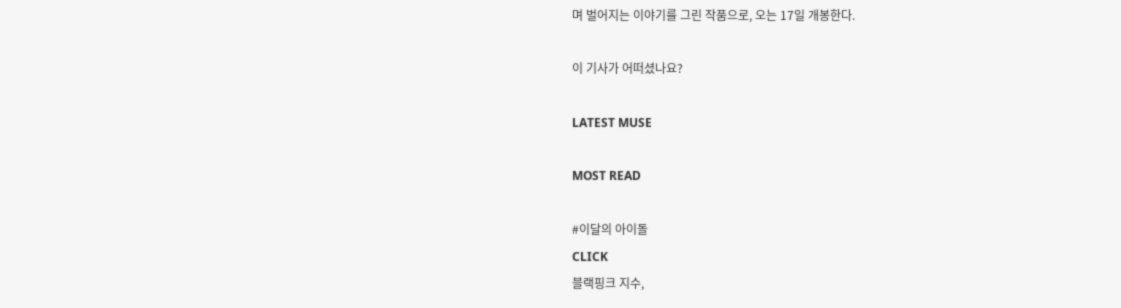며 벌어지는 이야기를 그린 작품으로, 오는 17일 개봉한다.

이 기사가 어떠셨나요?

LATEST MUSE

MOST READ

#이달의 아이돌
CLICK
블랙핑크 지수,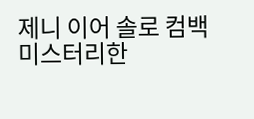제니 이어 솔로 컴백
미스터리한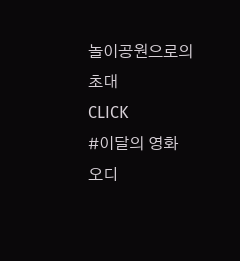놀이공원으로의 초대
CLICK
#이달의 영화
오디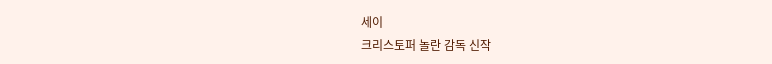세이
크리스토퍼 놀란 감독 신작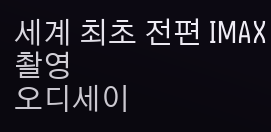세계 최초 전편 IMAX 촬영
오디세이